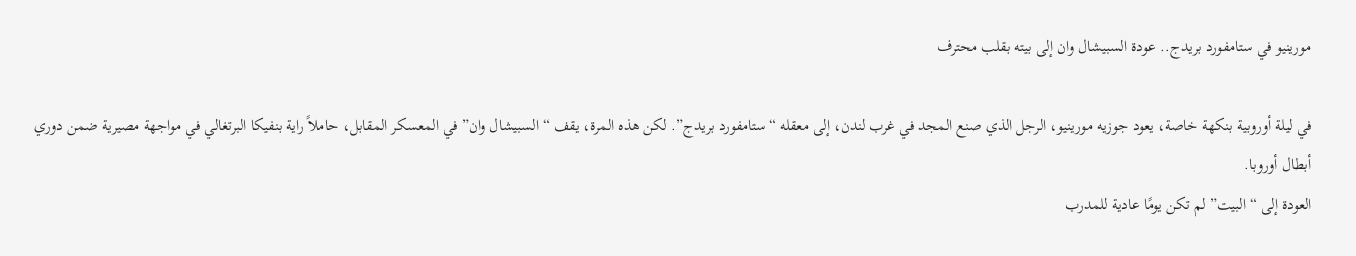مورينيو في ستامفورد بريدج.. عودة السبيشال وان إلى بيته بقلب محترف

في ليلة أوروبية بنكهة خاصة، يعود جوزيه مورينيو، الرجل الذي صنع المجد في غرب لندن، إلى معقله “ستامفورد بريدج”. لكن هذه المرة، يقف “السبيشال وان” في المعسكر المقابل، حاملاً راية بنفيكا البرتغالي في مواجهة مصيرية ضمن دوري أبطال أوروبا.
العودة إلى “البيت” لم تكن يومًا عادية للمدرب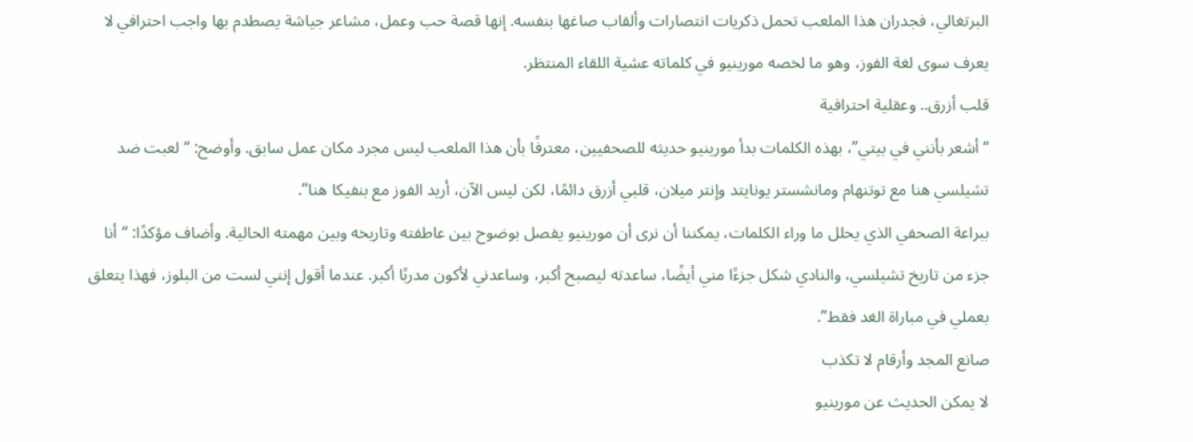البرتغالي، فجدران هذا الملعب تحمل ذكريات انتصارات وألقاب صاغها بنفسه. إنها قصة حب وعمل، مشاعر جياشة يصطدم بها واجب احترافي لا يعرف سوى لغة الفوز، وهو ما لخصه مورينيو في كلماته عشية اللقاء المنتظر.
قلب أزرق.. وعقلية احترافية
“أشعر بأنني في بيتي”، بهذه الكلمات بدأ مورينيو حديثه للصحفيين، معترفًا بأن هذا الملعب ليس مجرد مكان عمل سابق. وأوضح: “لعبت ضد تشيلسي هنا مع توتنهام ومانشستر يونايتد وإنتر ميلان، قلبي أزرق دائمًا، لكن ليس الآن، أريد الفوز مع بنفيكا هنا”.
ببراعة الصحفي الذي يحلل ما وراء الكلمات، يمكننا أن نرى أن مورينيو يفصل بوضوح بين عاطفته وتاريخه وبين مهمته الحالية. وأضاف مؤكدًا: “أنا جزء من تاريخ تشيلسي، والنادي شكل جزءًا مني أيضًا، ساعدته ليصبح أكبر، وساعدني لأكون مدربًا أكبر. عندما أقول إنني لست من البلوز، فهذا يتعلق بعملي في مباراة الغد فقط”.
صانع المجد وأرقام لا تكذب
لا يمكن الحديث عن مورينيو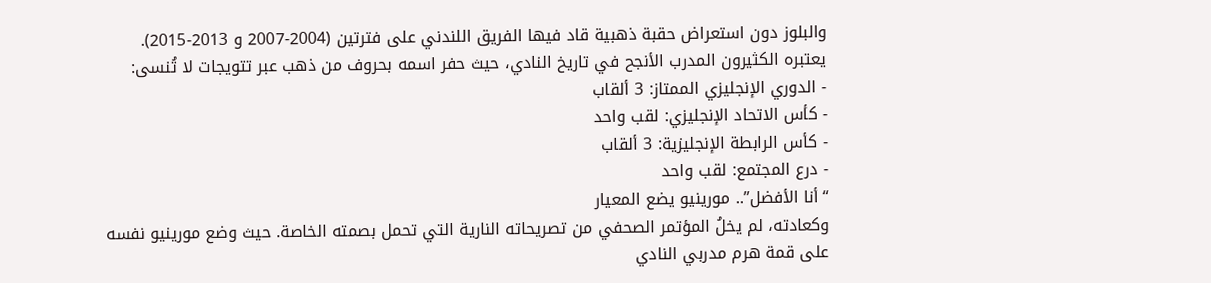والبلوز دون استعراض حقبة ذهبية قاد فيها الفريق اللندني على فترتين (2004-2007 و 2013-2015). يعتبره الكثيرون المدرب الأنجح في تاريخ النادي، حيث حفر اسمه بحروف من ذهب عبر تتويجات لا تُنسى:
- الدوري الإنجليزي الممتاز: 3 ألقاب
- كأس الاتحاد الإنجليزي: لقب واحد
- كأس الرابطة الإنجليزية: 3 ألقاب
- درع المجتمع: لقب واحد
“أنا الأفضل”.. مورينيو يضع المعيار
وكعادته، لم يخلُ المؤتمر الصحفي من تصريحاته النارية التي تحمل بصمته الخاصة. حيث وضع مورينيو نفسه على قمة هرم مدربي النادي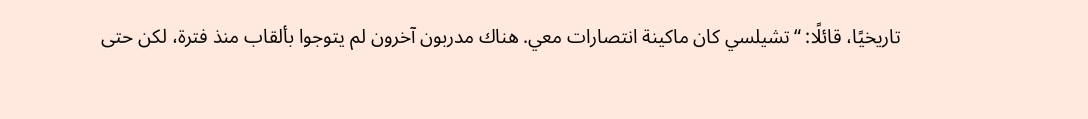تاريخيًا، قائلًا: “تشيلسي كان ماكينة انتصارات معي. هناك مدربون آخرون لم يتوجوا بألقاب منذ فترة، لكن حتى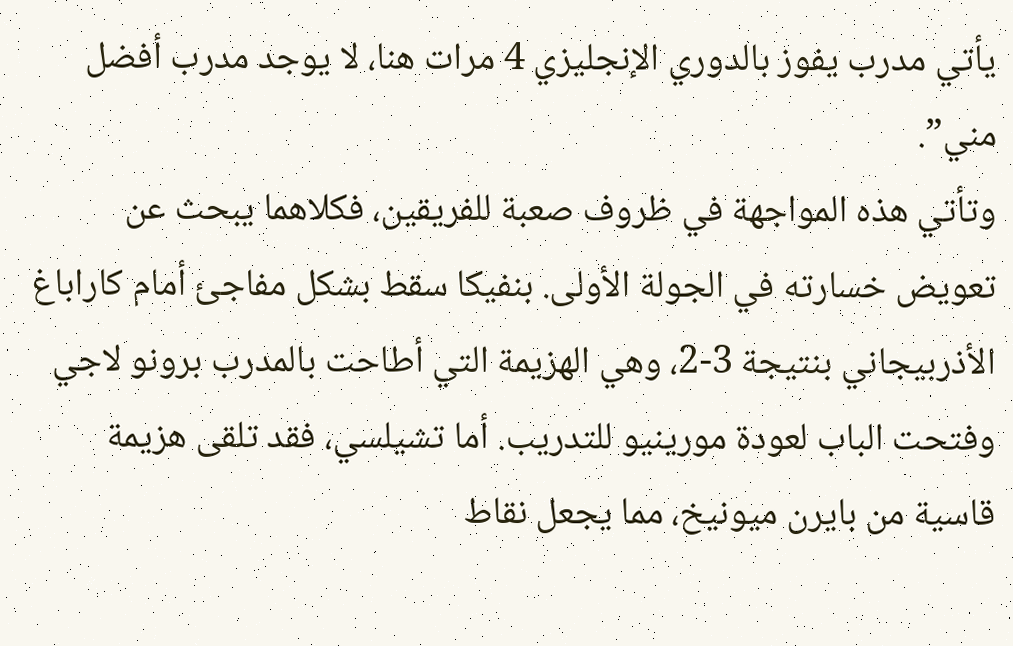يأتي مدرب يفوز بالدوري الإنجليزي 4 مرات هنا، لا يوجد مدرب أفضل مني”.
وتأتي هذه المواجهة في ظروف صعبة للفريقين، فكلاهما يبحث عن تعويض خسارته في الجولة الأولى. بنفيكا سقط بشكل مفاجئ أمام كاراباغ الأذربيجاني بنتيجة 3-2، وهي الهزيمة التي أطاحت بالمدرب برونو لاجي وفتحت الباب لعودة مورينيو للتدريب. أما تشيلسي، فقد تلقى هزيمة قاسية من بايرن ميونيخ، مما يجعل نقاط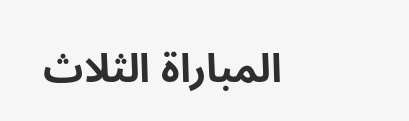المباراة الثلاث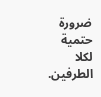ضرورة حتمية لكلا الطرفين.